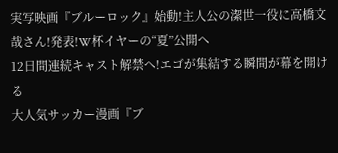実写映画『ブルーロック』始動!主人公の潔世一役に高橋文哉さん!発表!W杯イヤーの“夏”公開へ
12日間連続キャスト解禁へ!エゴが集結する瞬間が幕を開ける
大人気サッカー漫画『ブ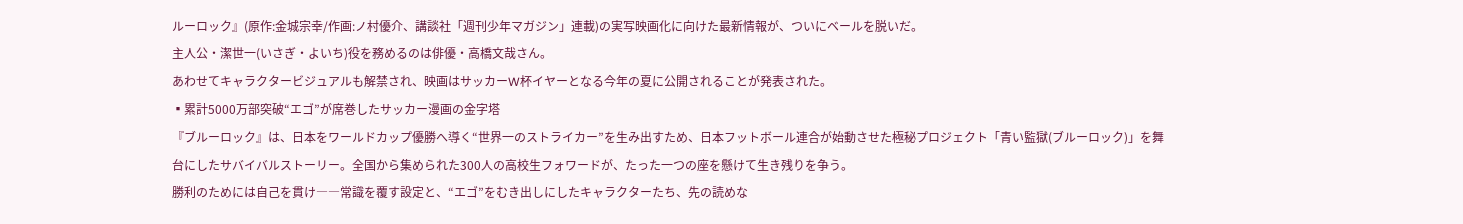ルーロック』(原作:金城宗幸/作画:ノ村優介、講談社「週刊少年マガジン」連載)の実写映画化に向けた最新情報が、ついにベールを脱いだ。
主人公・潔世一(いさぎ・よいち)役を務めるのは俳優・高橋文哉さん。
あわせてキャラクタービジュアルも解禁され、映画はサッカーW杯イヤーとなる今年の夏に公開されることが発表された。
▪累計5000万部突破“エゴ”が席巻したサッカー漫画の金字塔
『ブルーロック』は、日本をワールドカップ優勝へ導く“世界一のストライカー”を生み出すため、日本フットボール連合が始動させた極秘プロジェクト「青い監獄(ブルーロック)」を舞台にしたサバイバルストーリー。全国から集められた300人の高校生フォワードが、たった一つの座を懸けて生き残りを争う。
勝利のためには自己を貫け――常識を覆す設定と、“エゴ”をむき出しにしたキャラクターたち、先の読めな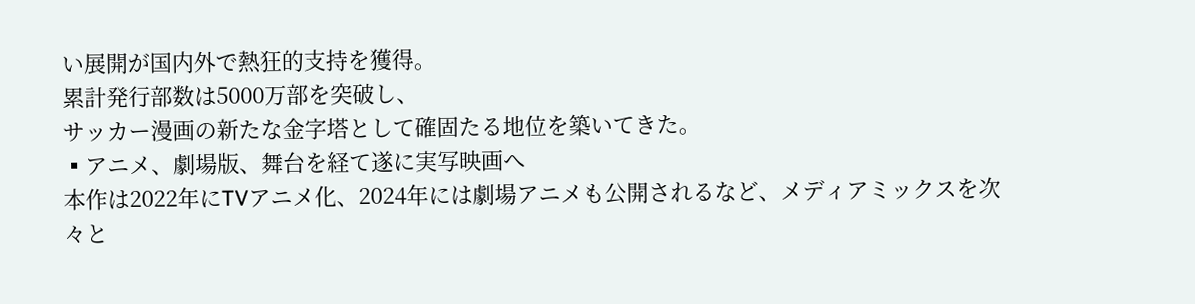い展開が国内外で熱狂的支持を獲得。
累計発行部数は5000万部を突破し、
サッカー漫画の新たな金字塔として確固たる地位を築いてきた。
▪アニメ、劇場版、舞台を経て遂に実写映画へ
本作は2022年にTVアニメ化、2024年には劇場アニメも公開されるなど、メディアミックスを次々と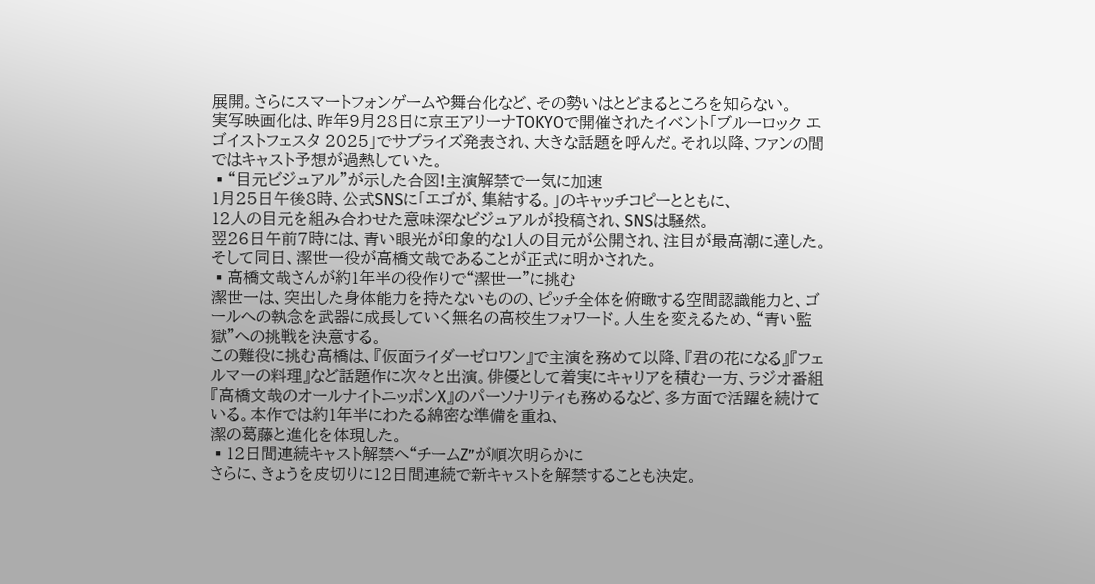展開。さらにスマートフォンゲームや舞台化など、その勢いはとどまるところを知らない。
実写映画化は、昨年9月28日に京王アリーナTOKYOで開催されたイベント「ブルーロック エゴイストフェスタ 2025」でサプライズ発表され、大きな話題を呼んだ。それ以降、ファンの間ではキャスト予想が過熱していた。
▪“目元ビジュアル”が示した合図!主演解禁で一気に加速
1月25日午後8時、公式SNSに「エゴが、集結する。」のキャッチコピーとともに、
12人の目元を組み合わせた意味深なビジュアルが投稿され、SNSは騒然。
翌26日午前7時には、青い眼光が印象的な1人の目元が公開され、注目が最高潮に達した。そして同日、潔世一役が高橋文哉であることが正式に明かされた。
▪高橋文哉さんが約1年半の役作りで“潔世一”に挑む
潔世一は、突出した身体能力を持たないものの、ピッチ全体を俯瞰する空間認識能力と、ゴールへの執念を武器に成長していく無名の高校生フォワード。人生を変えるため、“青い監獄”への挑戦を決意する。
この難役に挑む高橋は、『仮面ライダーゼロワン』で主演を務めて以降、『君の花になる』『フェルマーの料理』など話題作に次々と出演。俳優として着実にキャリアを積む一方、ラジオ番組『高橋文哉のオールナイトニッポンX』のパーソナリティも務めるなど、多方面で活躍を続けている。本作では約1年半にわたる綿密な準備を重ね、
潔の葛藤と進化を体現した。
▪12日間連続キャスト解禁へ“チームZ”が順次明らかに
さらに、きょうを皮切りに12日間連続で新キャストを解禁することも決定。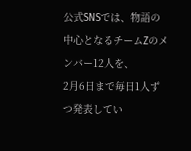公式SNSでは、物語の中心となるチームZのメンバー12人を、
2月6日まで毎日1人ずつ発表してい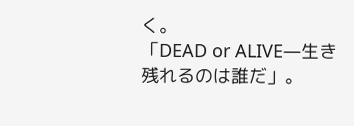く。
「DEAD or ALIVE―生き残れるのは誰だ」。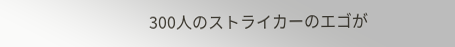300人のストライカーのエゴが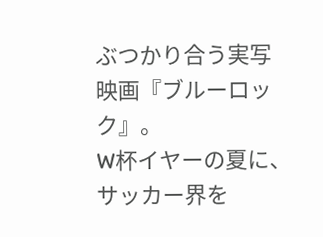ぶつかり合う実写映画『ブルーロック』。
W杯イヤーの夏に、サッカー界を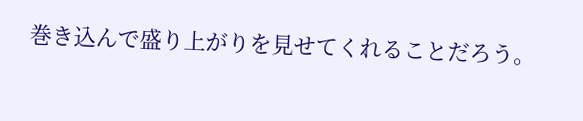巻き込んで盛り上がりを見せてくれることだろう。